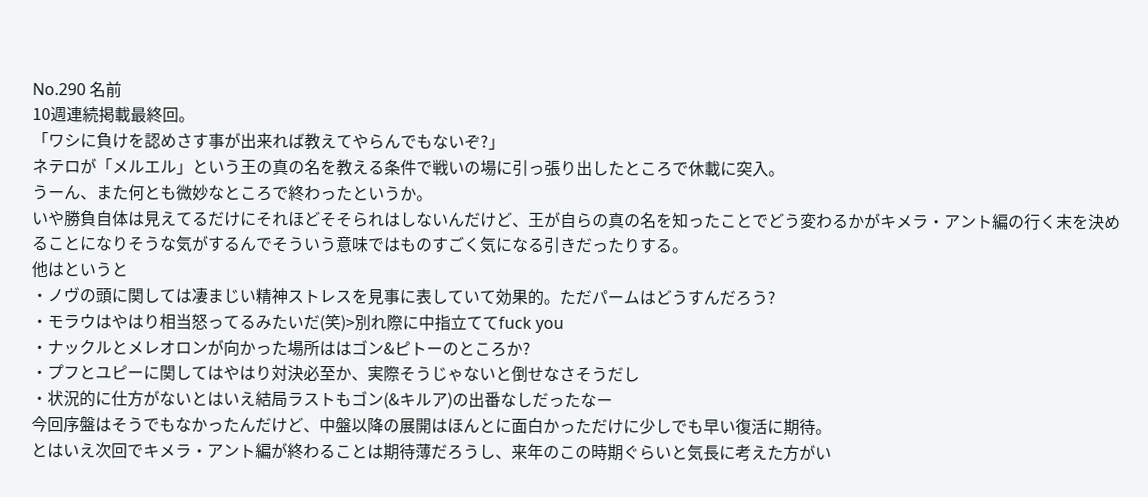No.290 名前
10週連続掲載最終回。
「ワシに負けを認めさす事が出来れば教えてやらんでもないぞ?」
ネテロが「メルエル」という王の真の名を教える条件で戦いの場に引っ張り出したところで休載に突入。
うーん、また何とも微妙なところで終わったというか。
いや勝負自体は見えてるだけにそれほどそそられはしないんだけど、王が自らの真の名を知ったことでどう変わるかがキメラ・アント編の行く末を決めることになりそうな気がするんでそういう意味ではものすごく気になる引きだったりする。
他はというと
・ノヴの頭に関しては凄まじい精神ストレスを見事に表していて効果的。ただパームはどうすんだろう?
・モラウはやはり相当怒ってるみたいだ(笑)>別れ際に中指立ててfuck you
・ナックルとメレオロンが向かった場所ははゴン&ピトーのところか?
・プフとユピーに関してはやはり対決必至か、実際そうじゃないと倒せなさそうだし
・状況的に仕方がないとはいえ結局ラストもゴン(&キルア)の出番なしだったなー
今回序盤はそうでもなかったんだけど、中盤以降の展開はほんとに面白かっただけに少しでも早い復活に期待。
とはいえ次回でキメラ・アント編が終わることは期待薄だろうし、来年のこの時期ぐらいと気長に考えた方がい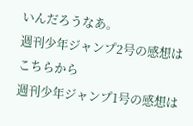いんだろうなあ。
週刊少年ジャンプ2号の感想はこちらから
週刊少年ジャンプ1号の感想は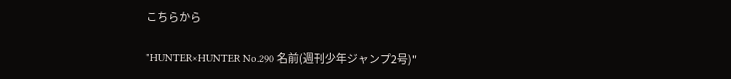こちらから

"HUNTER×HUNTER No.290 名前(週刊少年ジャンプ2号)"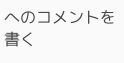へのコメントを書く